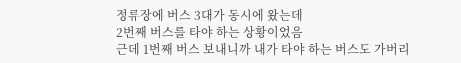정류장에 버스 3대가 동시에 왔는데
2번째 버스를 타야 하는 상황이었음
근데 1번째 버스 보내니까 내가 타야 하는 버스도 가버리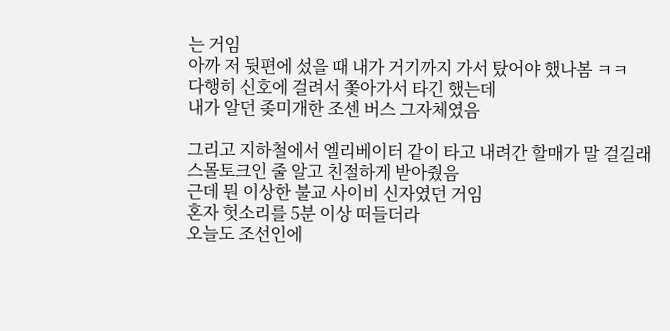는 거임
아까 저 뒷편에 섰을 때 내가 거기까지 가서 탔어야 했나봄 ㅋㅋ
다행히 신호에 걸려서 쫓아가서 타긴 했는데
내가 알던 좆미개한 조센 버스 그자체였음

그리고 지하철에서 엘리베이터 같이 타고 내려간 할매가 말 걸길래
스몰토크인 줄 알고 친절하게 받아줬음
근데 뭔 이상한 불교 사이비 신자였던 거임
혼자 헛소리를 5분 이상 떠들더라
오늘도 조선인에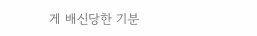게 배신당한 기분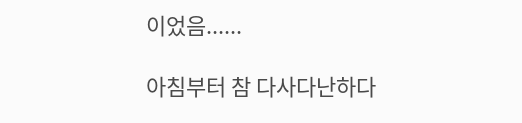이었음......

아침부터 참 다사다난하다